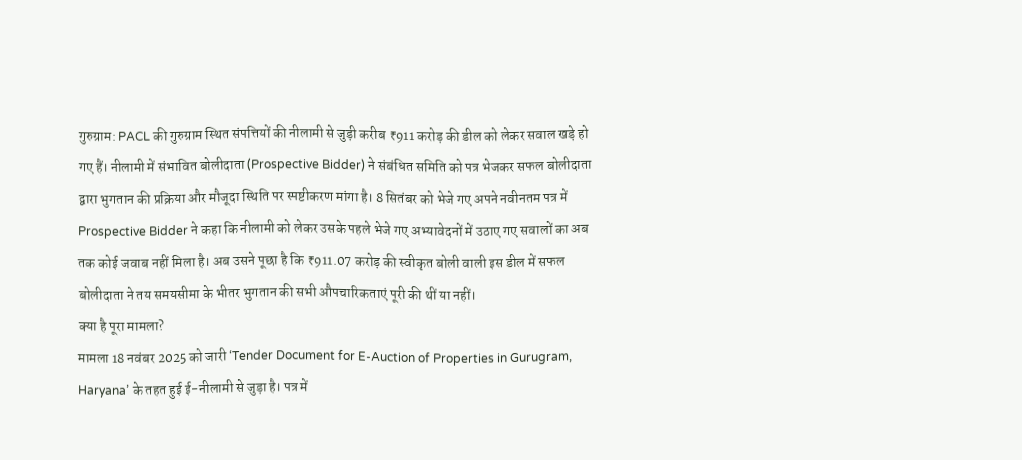गुरुग्राम: PACL की गुरुग्राम स्थित संपत्तियों की नीलामी से जुड़ी करीब ₹911 करोड़ की डील को लेकर सवाल खड़े हो गए हैं। नीलामी में संभावित बोलीदाता (Prospective Bidder) ने संबंधित समिति को पत्र भेजकर सफल बोलीदाता द्वारा भुगतान की प्रक्रिया और मौजूदा स्थिति पर स्पष्टीकरण मांगा है। 8 सितंबर को भेजे गए अपने नवीनतम पत्र में Prospective Bidder ने कहा कि नीलामी को लेकर उसके पहले भेजे गए अभ्यावेदनों में उठाए गए सवालों का अब तक कोई जवाब नहीं मिला है। अब उसने पूछा है कि ₹911.07 करोड़ की स्वीकृत बोली वाली इस डील में सफल बोलीदाता ने तय समयसीमा के भीतर भुगतान की सभी औपचारिकताएं पूरी की थीं या नहीं।
क्या है पूरा मामला?
मामला 18 नवंबर 2025 को जारी ‘Tender Document for E-Auction of Properties in Gurugram, Haryana’ के तहत हुई ई-नीलामी से जुड़ा है। पत्र में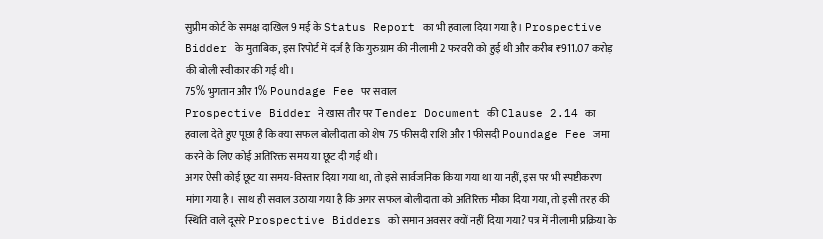सुप्रीम कोर्ट के समक्ष दाखिल 9 मई के Status Report का भी हवाला दिया गया है। Prospective Bidder के मुताबिक, इस रिपोर्ट में दर्ज है कि गुरुग्राम की नीलामी 2 फरवरी को हुई थी और करीब ₹911.07 करोड़ की बोली स्वीकार की गई थी।
75% भुगतान और 1% Poundage Fee पर सवाल
Prospective Bidder ने खास तौर पर Tender Document की Clause 2.14 का हवाला देते हुए पूछा है कि क्या सफल बोलीदाता को शेष 75 फीसदी राशि और 1 फीसदी Poundage Fee जमा करने के लिए कोई अतिरिक्त समय या छूट दी गई थी।
अगर ऐसी कोई छूट या समय-विस्तार दिया गया था, तो इसे सार्वजनिक किया गया था या नहीं, इस पर भी स्पष्टीकरण मांगा गया है। साथ ही सवाल उठाया गया है कि अगर सफल बोलीदाता को अतिरिक्त मौका दिया गया, तो इसी तरह की स्थिति वाले दूसरे Prospective Bidders को समान अवसर क्यों नहीं दिया गया? पत्र में नीलामी प्रक्रिया के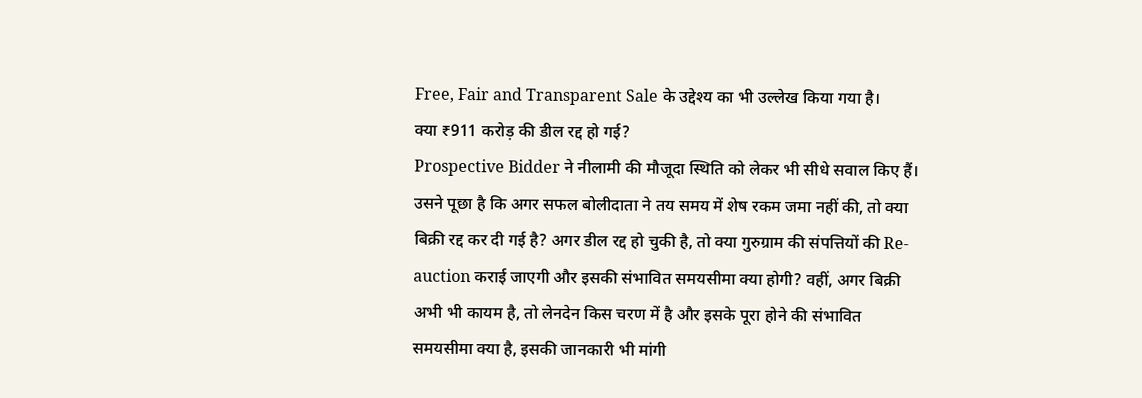Free, Fair and Transparent Sale के उद्देश्य का भी उल्लेख किया गया है।
क्या ₹911 करोड़ की डील रद्द हो गई?
Prospective Bidder ने नीलामी की मौजूदा स्थिति को लेकर भी सीधे सवाल किए हैं। उसने पूछा है कि अगर सफल बोलीदाता ने तय समय में शेष रकम जमा नहीं की, तो क्या बिक्री रद्द कर दी गई है? अगर डील रद्द हो चुकी है, तो क्या गुरुग्राम की संपत्तियों की Re-auction कराई जाएगी और इसकी संभावित समयसीमा क्या होगी? वहीं, अगर बिक्री अभी भी कायम है, तो लेनदेन किस चरण में है और इसके पूरा होने की संभावित समयसीमा क्या है, इसकी जानकारी भी मांगी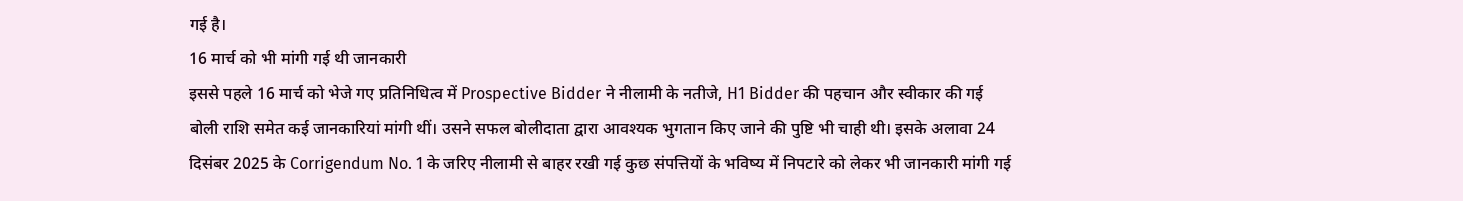गई है।
16 मार्च को भी मांगी गई थी जानकारी
इससे पहले 16 मार्च को भेजे गए प्रतिनिधित्व में Prospective Bidder ने नीलामी के नतीजे, H1 Bidder की पहचान और स्वीकार की गई बोली राशि समेत कई जानकारियां मांगी थीं। उसने सफल बोलीदाता द्वारा आवश्यक भुगतान किए जाने की पुष्टि भी चाही थी। इसके अलावा 24 दिसंबर 2025 के Corrigendum No. 1 के जरिए नीलामी से बाहर रखी गई कुछ संपत्तियों के भविष्य में निपटारे को लेकर भी जानकारी मांगी गई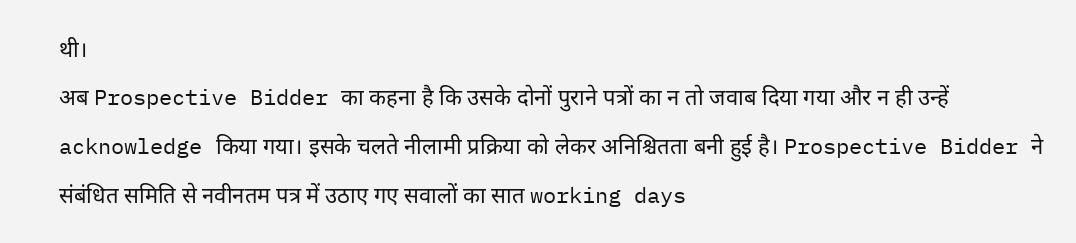थी।
अब Prospective Bidder का कहना है कि उसके दोनों पुराने पत्रों का न तो जवाब दिया गया और न ही उन्हें acknowledge किया गया। इसके चलते नीलामी प्रक्रिया को लेकर अनिश्चितता बनी हुई है। Prospective Bidder ने संबंधित समिति से नवीनतम पत्र में उठाए गए सवालों का सात working days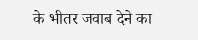के भीतर जवाब देने का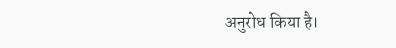अनुरोध किया है।